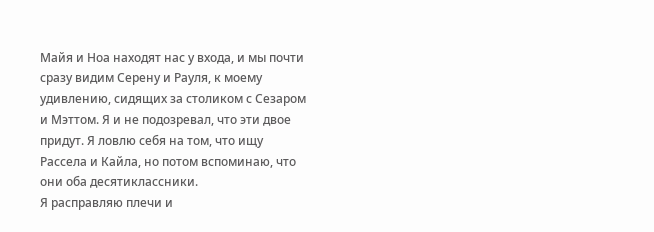Майя и Ноа находят нас у входа, и мы почти сразу видим Серену и Рауля, к моему удивлению, сидящих за столиком с Сезаром и Мэттом. Я и не подозревал, что эти двое придут. Я ловлю себя на том, что ищу Рассела и Кайла, но потом вспоминаю, что они оба десятиклассники.
Я расправляю плечи и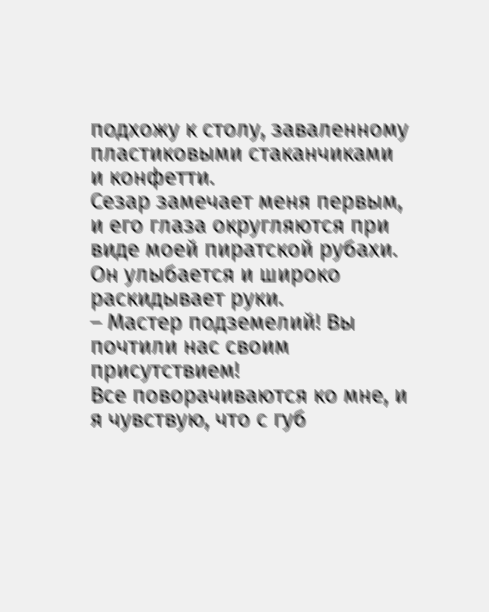подхожу к столу, заваленному пластиковыми стаканчиками и конфетти.
Сезар замечает меня первым, и его глаза округляются при виде моей пиратской рубахи. Он улыбается и широко раскидывает руки.
– Мастер подземелий! Вы почтили нас своим присутствием!
Все поворачиваются ко мне, и я чувствую, что с губ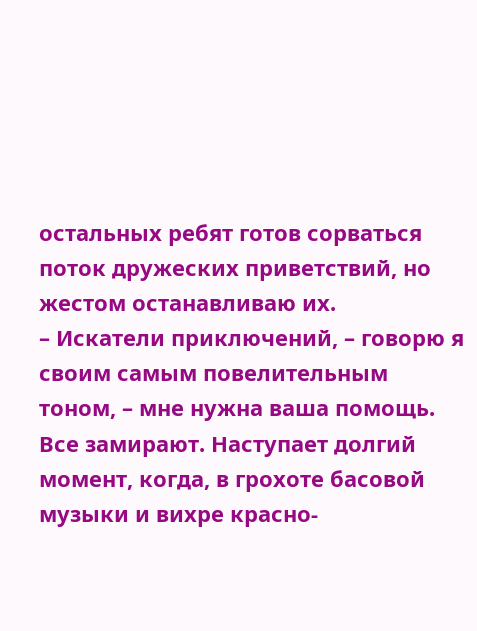остальных ребят готов сорваться поток дружеских приветствий, но жестом останавливаю их.
– Искатели приключений, – говорю я своим самым повелительным тоном, – мне нужна ваша помощь.
Все замирают. Наступает долгий момент, когда, в грохоте басовой музыки и вихре красно-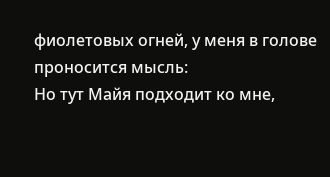фиолетовых огней, у меня в голове проносится мысль:
Но тут Майя подходит ко мне,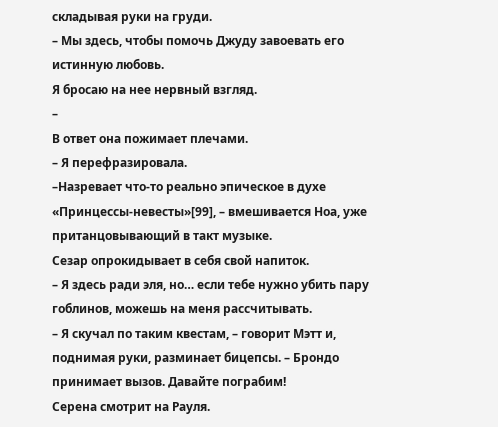складывая руки на груди.
– Мы здесь, чтобы помочь Джуду завоевать его истинную любовь.
Я бросаю на нее нервный взгляд.
–
В ответ она пожимает плечами.
– Я перефразировала.
–Назревает что-то реально эпическое в духе «Принцессы-невесты»[99], – вмешивается Ноа, уже пританцовывающий в такт музыке.
Сезар опрокидывает в себя свой напиток.
– Я здесь ради эля, но… если тебе нужно убить пару гоблинов, можешь на меня рассчитывать.
– Я скучал по таким квестам, – говорит Мэтт и, поднимая руки, разминает бицепсы. – Брондо принимает вызов. Давайте пограбим!
Серена смотрит на Рауля.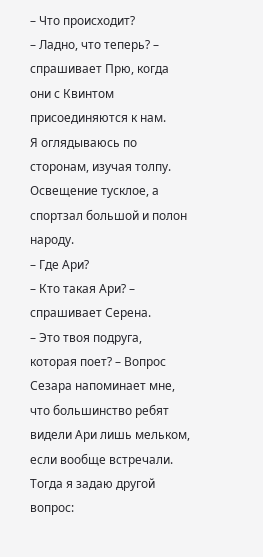– Что происходит?
– Ладно, что теперь? – спрашивает Прю, когда они с Квинтом присоединяются к нам.
Я оглядываюсь по сторонам, изучая толпу. Освещение тусклое, а спортзал большой и полон народу.
– Где Ари?
– Кто такая Ари? – спрашивает Серена.
– Это твоя подруга, которая поет? – Вопрос Сезара напоминает мне, что большинство ребят видели Ари лишь мельком, если вообще встречали. Тогда я задаю другой вопрос: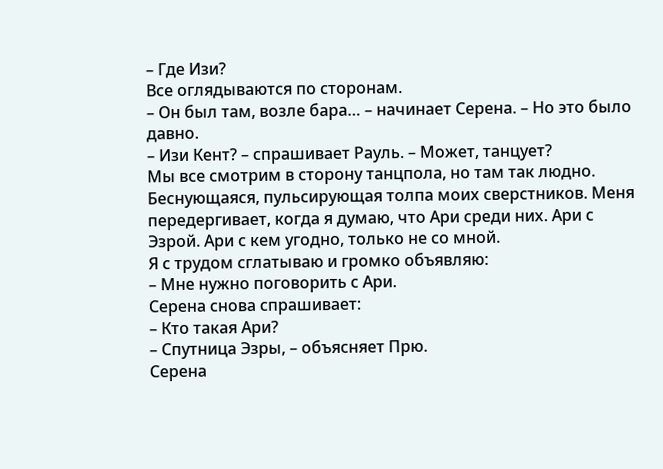– Где Изи?
Все оглядываются по сторонам.
– Он был там, возле бара… – начинает Серена. – Но это было давно.
– Изи Кент? – спрашивает Рауль. – Может, танцует?
Мы все смотрим в сторону танцпола, но там так людно. Беснующаяся, пульсирующая толпа моих сверстников. Меня передергивает, когда я думаю, что Ари среди них. Ари с Эзрой. Ари с кем угодно, только не со мной.
Я с трудом сглатываю и громко объявляю:
– Мне нужно поговорить с Ари.
Серена снова спрашивает:
– Кто такая Ари?
– Спутница Эзры, – объясняет Прю.
Серена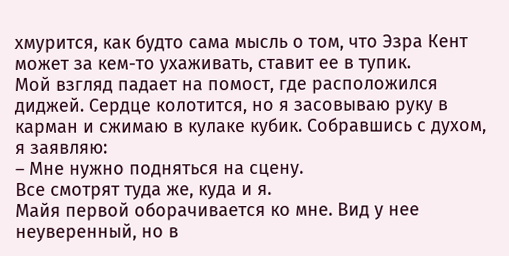хмурится, как будто сама мысль о том, что Эзра Кент может за кем-то ухаживать, ставит ее в тупик.
Мой взгляд падает на помост, где расположился диджей. Сердце колотится, но я засовываю руку в карман и сжимаю в кулаке кубик. Собравшись с духом, я заявляю:
– Мне нужно подняться на сцену.
Все смотрят туда же, куда и я.
Майя первой оборачивается ко мне. Вид у нее неуверенный, но в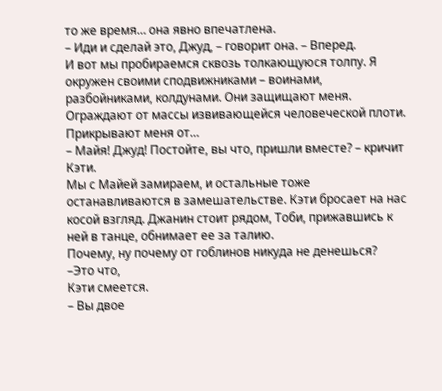то же время… она явно впечатлена.
– Иди и сделай это, Джуд, – говорит она. – Вперед.
И вот мы пробираемся сквозь толкающуюся толпу. Я окружен своими сподвижниками – воинами, разбойниками, колдунами. Они защищают меня. Ограждают от массы извивающейся человеческой плоти.
Прикрывают меня от…
– Майя! Джуд! Постойте, вы что, пришли вместе? – кричит Кэти.
Мы с Майей замираем, и остальные тоже останавливаются в замешательстве. Кэти бросает на нас косой взгляд. Джанин стоит рядом, Тоби, прижавшись к ней в танце, обнимает ее за талию.
Почему, ну почему от гоблинов никуда не денешься?
–Это что,
Кэти смеется.
– Вы двое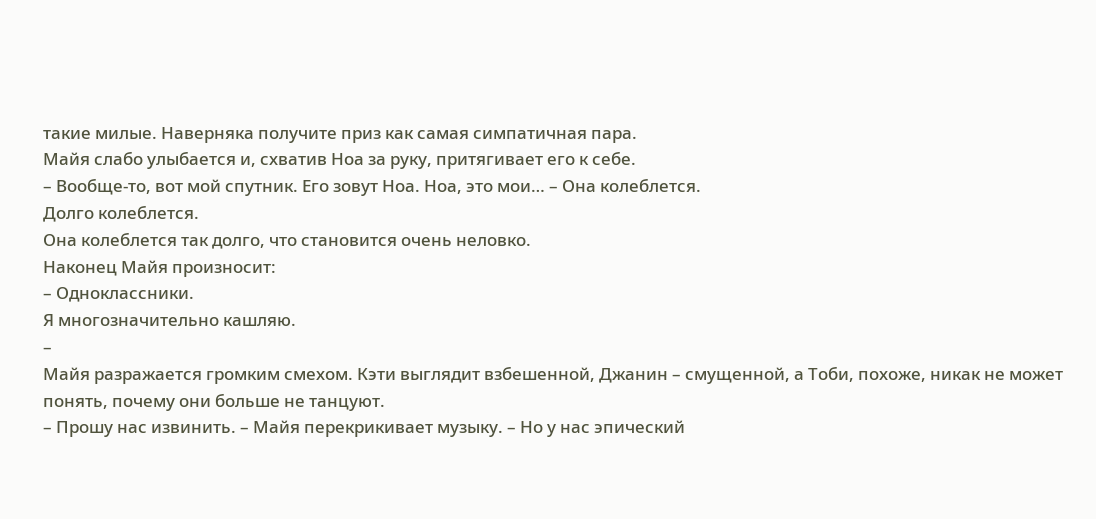такие милые. Наверняка получите приз как самая симпатичная пара.
Майя слабо улыбается и, схватив Ноа за руку, притягивает его к себе.
– Вообще-то, вот мой спутник. Его зовут Ноа. Ноа, это мои… – Она колеблется.
Долго колеблется.
Она колеблется так долго, что становится очень неловко.
Наконец Майя произносит:
– Одноклассники.
Я многозначительно кашляю.
–
Майя разражается громким смехом. Кэти выглядит взбешенной, Джанин – смущенной, а Тоби, похоже, никак не может понять, почему они больше не танцуют.
– Прошу нас извинить. – Майя перекрикивает музыку. – Но у нас эпический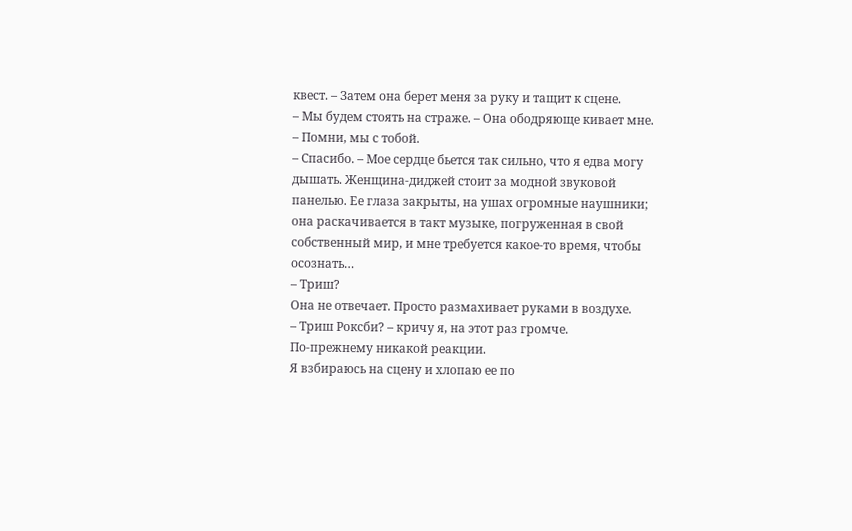квест. – Затем она берет меня за руку и тащит к сцене.
– Мы будем стоять на страже. – Она ободряюще кивает мне. – Помни, мы с тобой.
– Спасибо. – Мое сердце бьется так сильно, что я едва могу дышать. Женщина-диджей стоит за модной звуковой панелью. Ее глаза закрыты, на ушах огромные наушники; она раскачивается в такт музыке, погруженная в свой собственный мир, и мне требуется какое-то время, чтобы осознать…
– Триш?
Она не отвечает. Просто размахивает руками в воздухе.
– Триш Роксби? – кричу я, на этот раз громче.
По-прежнему никакой реакции.
Я взбираюсь на сцену и хлопаю ее по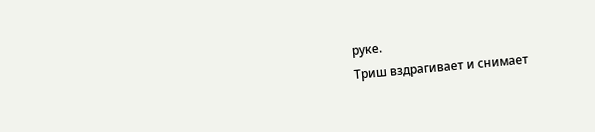руке.
Триш вздрагивает и снимает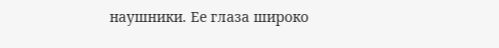наушники. Ее глаза широко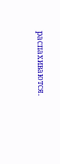распахиваются.